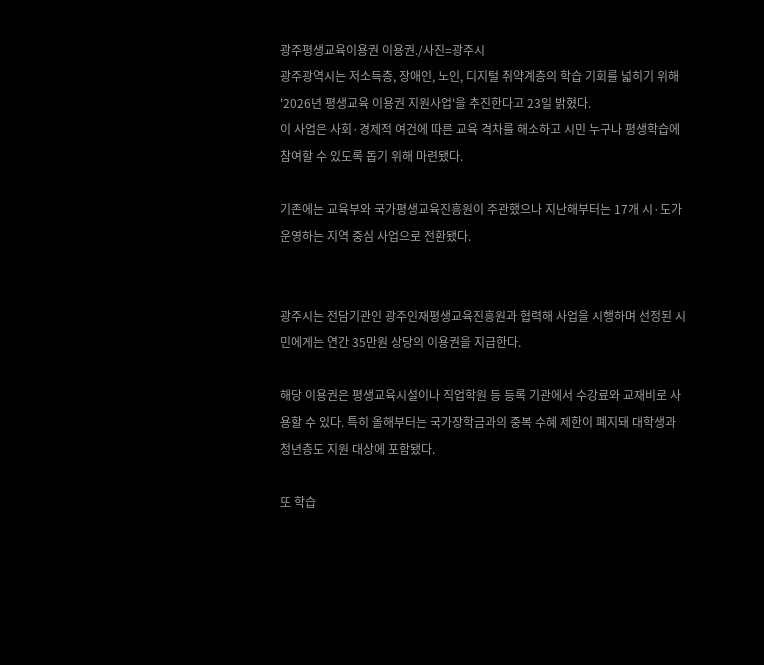광주평생교육이용권 이용권./사진=광주시
광주광역시는 저소득층, 장애인, 노인, 디지털 취약계층의 학습 기회를 넓히기 위해 '2026년 평생교육 이용권 지원사업'을 추진한다고 23일 밝혔다.
이 사업은 사회·경제적 여건에 따른 교육 격차를 해소하고 시민 누구나 평생학습에 참여할 수 있도록 돕기 위해 마련됐다.

기존에는 교육부와 국가평생교육진흥원이 주관했으나 지난해부터는 17개 시·도가 운영하는 지역 중심 사업으로 전환됐다.


광주시는 전담기관인 광주인재평생교육진흥원과 협력해 사업을 시행하며 선정된 시민에게는 연간 35만원 상당의 이용권을 지급한다.

해당 이용권은 평생교육시설이나 직업학원 등 등록 기관에서 수강료와 교재비로 사용할 수 있다. 특히 올해부터는 국가장학금과의 중복 수혜 제한이 폐지돼 대학생과 청년층도 지원 대상에 포함됐다.

또 학습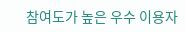참여도가 높은 우수 이용자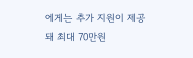에게는 추가 지원이 제공돼 최대 70만원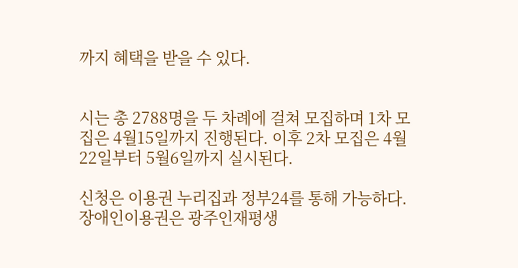까지 혜택을 받을 수 있다.


시는 총 2788명을 두 차례에 걸쳐 모집하며 1차 모집은 4월15일까지 진행된다. 이후 2차 모집은 4월22일부터 5월6일까지 실시된다.

신청은 이용권 누리집과 정부24를 통해 가능하다. 장애인이용권은 광주인재평생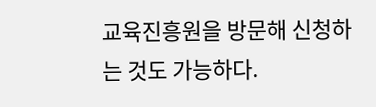교육진흥원을 방문해 신청하는 것도 가능하다.